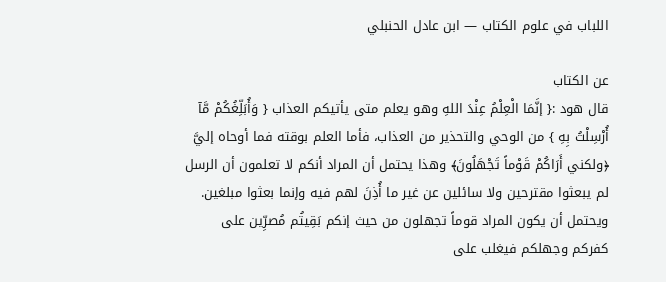اللباب في علوم الكتاب — ابن عادل الحنبلي

عن الكتاب
قال هود :{ إنَّمَا الْعِلْمُ عِنْدَ اللهِ وهو يعلم متى يأتيكم العذاب { وَأُبَلِّغُكُمْ مَّآ أُرْسِلْتُ بِهِ } من الوحي والتحذير من العذاب، فأما العلم بوقته فما أوحاه إليَّ ﴿ولكني أَرَاكُمْ قَوْماً تَجْهَلُونَ﴾ وهذا يحتمل أن المراد أنكم لا تعلمون أن الرسل لم يبعثوا مقترحين ولا سائلين عن غير ما أُذِنَ لهم فيه وإنما بعثوا مبلغين.
ويحتمل أن يكون المراد قوماً تجهلون من حيث إنكم بَقِيتُم مُصرِّين على كفركم وجهلكم فيغلب على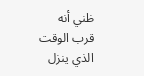ظني أنه قرب الوقت الذي ينزل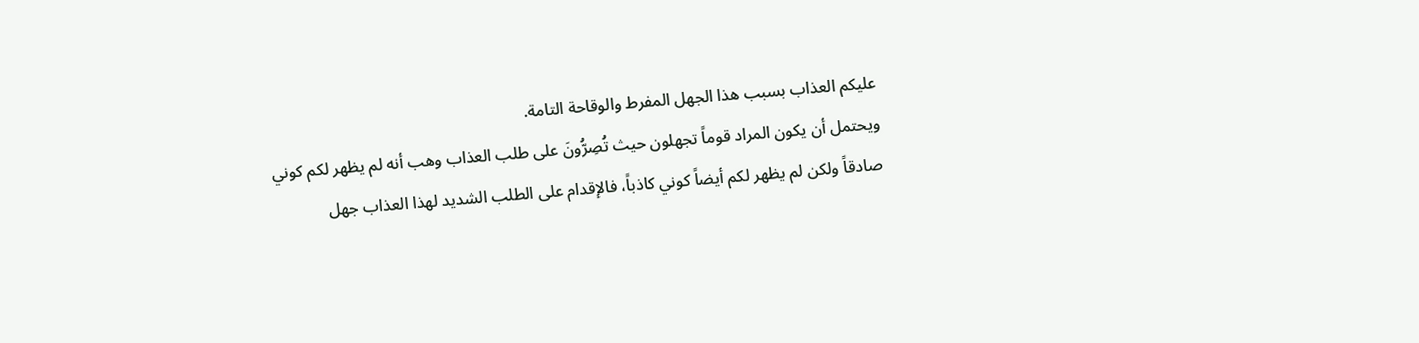عليكم العذاب بسبب هذا الجهل المفرط والوقاحة التامة.
ويحتمل أن يكون المراد قوماً تجهلون حيث تُصِرُّونَ على طلب العذاب وهب أنه لم يظهر لكم كوني صادقاً ولكن لم يظهر لكم أيضاً كوني كاذباً، فالإقدام على الطلب الشديد لهذا العذاب جهل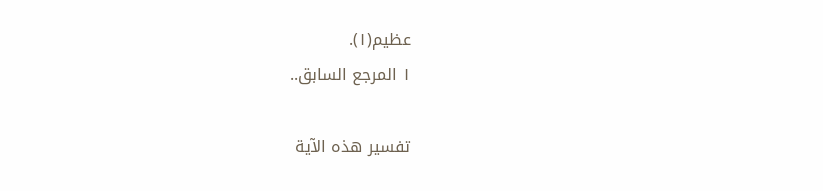عظيم(١).
١ المرجع السابق..

تفسير هذه الآية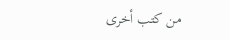من كتب أخرى